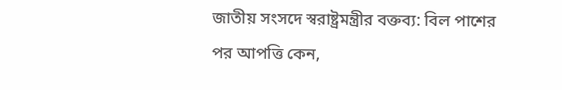জাতীয় সংসদে স্বরাষ্ট্রমন্ত্রীর বক্তব্য: বিল পাশের পর আপত্তি কেন,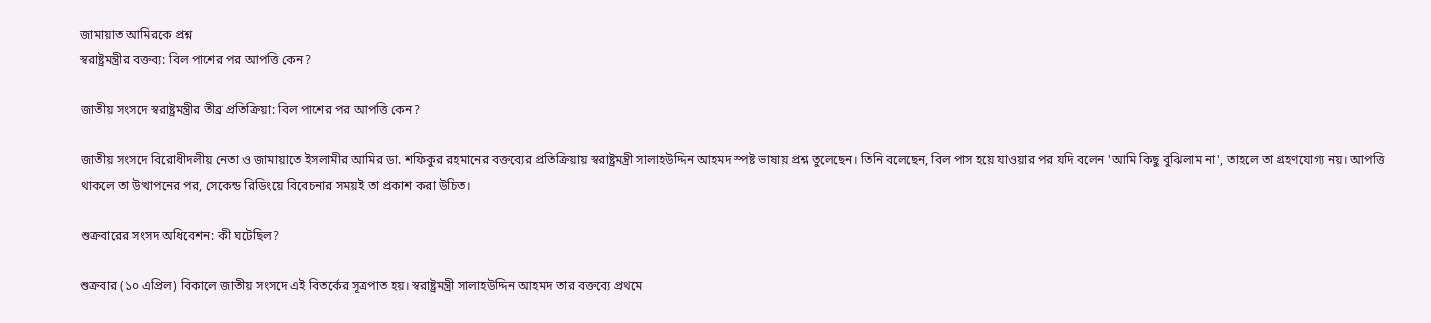জামায়াত আমিরকে প্রশ্ন
স্বরাষ্ট্রমন্ত্রীর বক্তব্য: বিল পাশের পর আপত্তি কেন?

জাতীয় সংসদে স্বরাষ্ট্রমন্ত্রীর তীব্র প্রতিক্রিয়া: বিল পাশের পর আপত্তি কেন?

জাতীয় সংসদে বিরোধীদলীয় নেতা ও জামায়াতে ইসলামীর আমির ডা. শফিকুর রহমানের বক্তব্যের প্রতিক্রিয়ায় স্বরাষ্ট্রমন্ত্রী সালাহউদ্দিন আহমদ স্পষ্ট ভাষায় প্রশ্ন তুলেছেন। তিনি বলেছেন, বিল পাস হয়ে যাওয়ার পর যদি বলেন 'আমি কিছু বুঝিলাম না', তাহলে তা গ্রহণযোগ্য নয়। আপত্তি থাকলে তা উত্থাপনের পর, সেকেন্ড রিডিংয়ে বিবেচনার সময়ই তা প্রকাশ করা উচিত।

শুক্রবারের সংসদ অধিবেশন: কী ঘটেছিল?

শুক্রবার (১০ এপ্রিল) বিকালে জাতীয় সংসদে এই বিতর্কের সূত্রপাত হয়। স্বরাষ্ট্রমন্ত্রী সালাহউদ্দিন আহমদ তার বক্তব্যে প্রথমে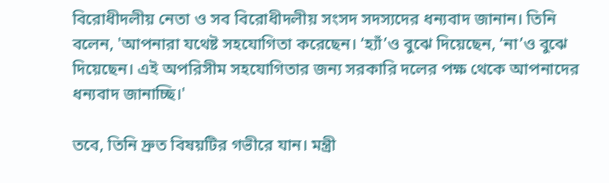বিরোধীদলীয় নেতা ও সব বিরোধীদলীয় সংসদ সদস্যদের ধন্যবাদ জানান। তিনি বলেন, 'আপনারা যথেষ্ট সহযোগিতা করেছেন। ‘হ্যাঁ’ও বুঝে দিয়েছেন, ‘না’ও বুঝে দিয়েছেন। এই অপরিসীম সহযোগিতার জন্য সরকারি দলের পক্ষ থেকে আপনাদের ধন্যবাদ জানাচ্ছি।'

তবে, তিনি দ্রুত বিষয়টির গভীরে যান। মন্ত্রী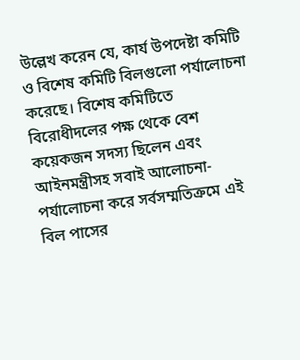উল্লেখ করেন যে, কার্য উপদেষ্টা কমিটি ও বিশেষ কমিটি বিলগুলো পর্যালোচনা করেছে। বিশেষ কমিটিতে বিরোধীদলের পক্ষ থেকে বেশ কয়েকজন সদস্য ছিলেন এবং আইনমন্ত্রীসহ সবাই আলোচনা-পর্যালোচনা করে সর্বসম্মতিক্রমে এই বিল পাসের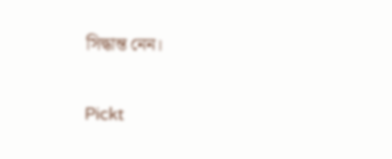সিদ্ধান্ত নেন।

Pickt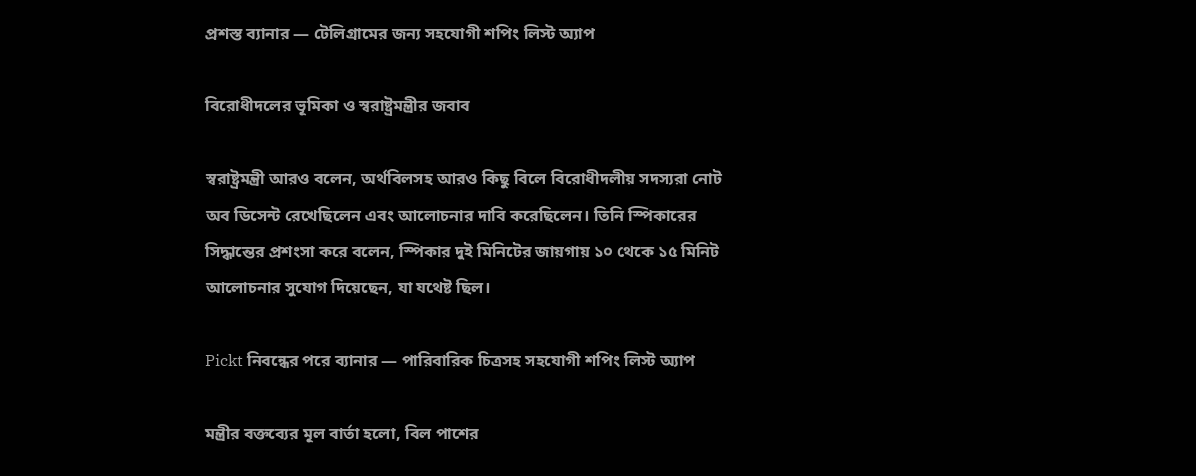প্রশস্ত ব্যানার — টেলিগ্রামের জন্য সহযোগী শপিং লিস্ট অ্যাপ

বিরোধীদলের ভূমিকা ও স্বরাষ্ট্রমন্ত্রীর জবাব

স্বরাষ্ট্রমন্ত্রী আরও বলেন, অর্থবিলসহ আরও কিছু বিলে বিরোধীদলীয় সদস্যরা নোট অব ডিসেন্ট রেখেছিলেন এবং আলোচনার দাবি করেছিলেন। তিনি স্পিকারের সিদ্ধান্তের প্রশংসা করে বলেন, স্পিকার দুই মিনিটের জায়গায় ১০ থেকে ১৫ মিনিট আলোচনার সুযোগ দিয়েছেন, যা যথেষ্ট ছিল।

Pickt নিবন্ধের পরে ব্যানার — পারিবারিক চিত্রসহ সহযোগী শপিং লিস্ট অ্যাপ

মন্ত্রীর বক্তব্যের মূল বার্তা হলো, বিল পাশের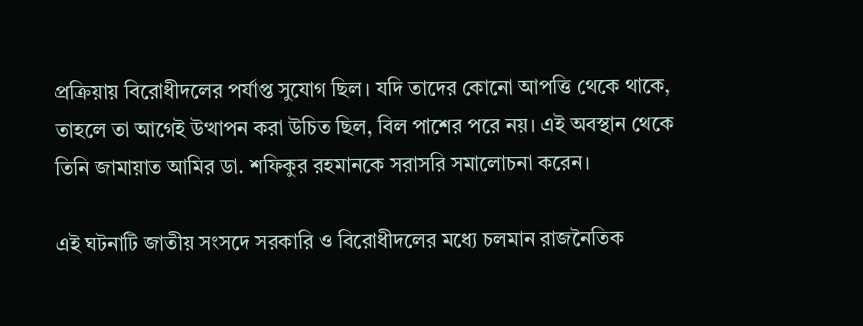প্রক্রিয়ায় বিরোধীদলের পর্যাপ্ত সুযোগ ছিল। যদি তাদের কোনো আপত্তি থেকে থাকে, তাহলে তা আগেই উত্থাপন করা উচিত ছিল, বিল পাশের পরে নয়। এই অবস্থান থেকে তিনি জামায়াত আমির ডা. শফিকুর রহমানকে সরাসরি সমালোচনা করেন।

এই ঘটনাটি জাতীয় সংসদে সরকারি ও বিরোধীদলের মধ্যে চলমান রাজনৈতিক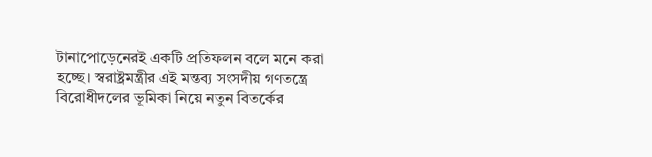টানাপোড়েনেরই একটি প্রতিফলন বলে মনে করা হচ্ছে। স্বরাষ্ট্রমন্ত্রীর এই মন্তব্য সংসদীয় গণতন্ত্রে বিরোধীদলের ভূমিকা নিয়ে নতুন বিতর্কের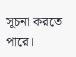সূচনা করতে পারে।